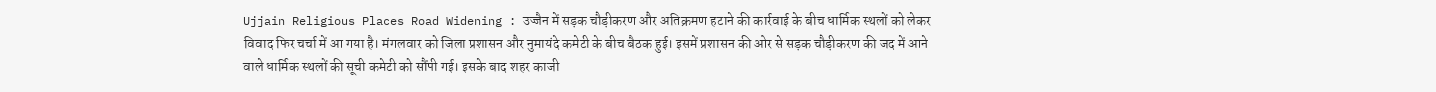Ujjain Religious Places Road Widening : उज्जैन में सड़क चौड़ीकरण और अतिक्रमण हटाने की कार्रवाई के बीच धार्मिक स्थलों को लेकर विवाद फिर चर्चा में आ गया है। मंगलवार को जिला प्रशासन और नुमायंदे कमेटी के बीच बैठक हुई। इसमें प्रशासन की ओर से सड़क चौड़ीकरण की जद में आने वाले धार्मिक स्थलों की सूची कमेटी को सौंपी गई। इसके बाद शहर काजी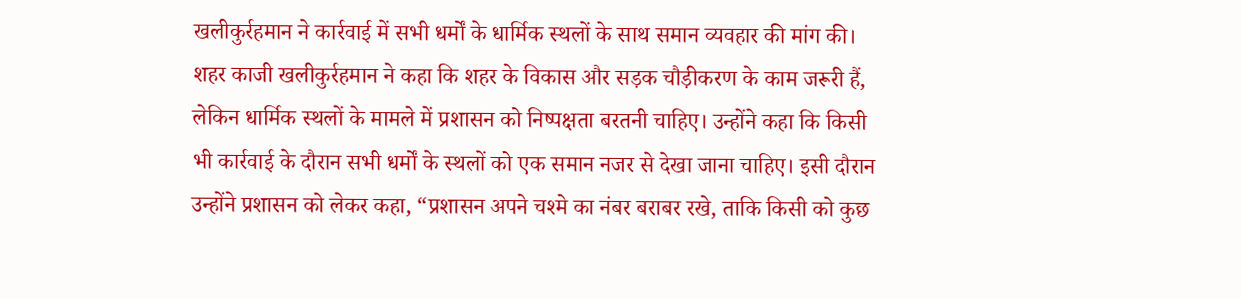खलीकुर्रहमान ने कार्रवाई में सभी धर्मों के धार्मिक स्थलों के साथ समान व्यवहार की मांग की।
शहर काजी खलीकुर्रहमान ने कहा कि शहर के विकास और सड़क चौड़ीकरण के काम जरूरी हैं, लेकिन धार्मिक स्थलों के मामले में प्रशासन को निष्पक्षता बरतनी चाहिए। उन्होंने कहा कि किसी भी कार्रवाई के दौरान सभी धर्मों के स्थलों को एक समान नजर से देखा जाना चाहिए। इसी दौरान उन्होंने प्रशासन को लेकर कहा, “प्रशासन अपने चश्मे का नंबर बराबर रखे, ताकि किसी को कुछ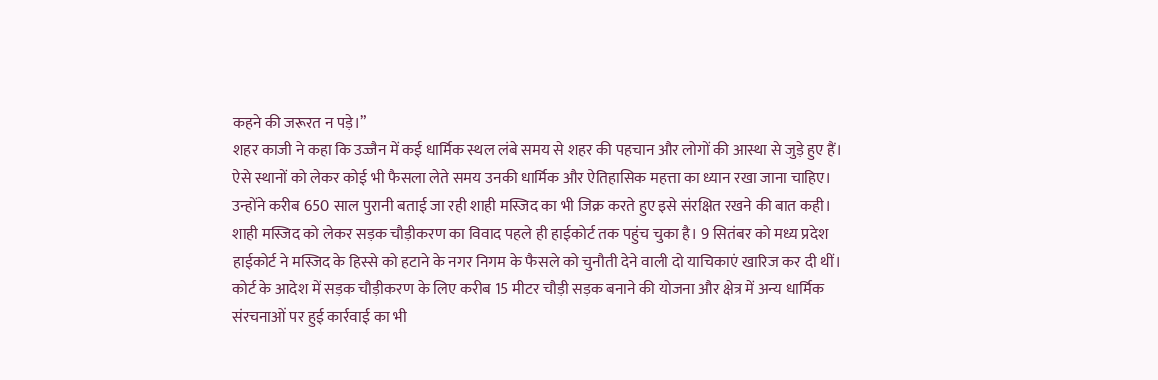कहने की जरूरत न पड़े।”
शहर काजी ने कहा कि उज्जैन में कई धार्मिक स्थल लंबे समय से शहर की पहचान और लोगों की आस्था से जुड़े हुए हैं। ऐसे स्थानों को लेकर कोई भी फैसला लेते समय उनकी धार्मिक और ऐतिहासिक महत्ता का ध्यान रखा जाना चाहिए। उन्होंने करीब 650 साल पुरानी बताई जा रही शाही मस्जिद का भी जिक्र करते हुए इसे संरक्षित रखने की बात कही।
शाही मस्जिद को लेकर सड़क चौड़ीकरण का विवाद पहले ही हाईकोर्ट तक पहुंच चुका है। 9 सितंबर को मध्य प्रदेश हाईकोर्ट ने मस्जिद के हिस्से को हटाने के नगर निगम के फैसले को चुनौती देने वाली दो याचिकाएं खारिज कर दी थीं। कोर्ट के आदेश में सड़क चौड़ीकरण के लिए करीब 15 मीटर चौड़ी सड़क बनाने की योजना और क्षेत्र में अन्य धार्मिक संरचनाओं पर हुई कार्रवाई का भी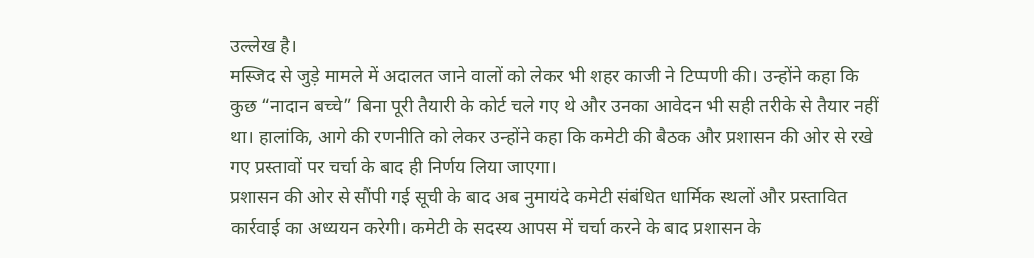उल्लेख है।
मस्जिद से जुड़े मामले में अदालत जाने वालों को लेकर भी शहर काजी ने टिप्पणी की। उन्होंने कहा कि कुछ “नादान बच्चे” बिना पूरी तैयारी के कोर्ट चले गए थे और उनका आवेदन भी सही तरीके से तैयार नहीं था। हालांकि, आगे की रणनीति को लेकर उन्होंने कहा कि कमेटी की बैठक और प्रशासन की ओर से रखे गए प्रस्तावों पर चर्चा के बाद ही निर्णय लिया जाएगा।
प्रशासन की ओर से सौंपी गई सूची के बाद अब नुमायंदे कमेटी संबंधित धार्मिक स्थलों और प्रस्तावित कार्रवाई का अध्ययन करेगी। कमेटी के सदस्य आपस में चर्चा करने के बाद प्रशासन के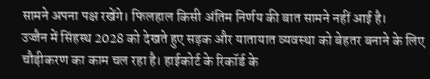सामने अपना पक्ष रखेंगे। फिलहाल किसी अंतिम निर्णय की बात सामने नहीं आई है।
उज्जैन में सिंहस्थ 2028 को देखते हुए सड़क और यातायात व्यवस्था को बेहतर बनाने के लिए चौड़ीकरण का काम चल रहा है। हाईकोर्ट के रिकॉर्ड के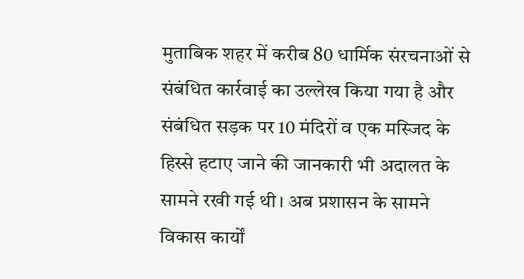मुताबिक शहर में करीब 80 धार्मिक संरचनाओं से संबंधित कार्रवाई का उल्लेख किया गया है और संबंधित सड़क पर 10 मंदिरों व एक मस्जिद के हिस्से हटाए जाने की जानकारी भी अदालत के सामने रखी गई थी। अब प्रशासन के सामने विकास कार्यों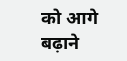को आगे बढ़ाने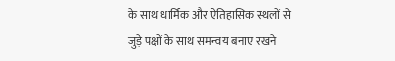के साथ धार्मिक और ऐतिहासिक स्थलों से जुड़े पक्षों के साथ समन्वय बनाए रखने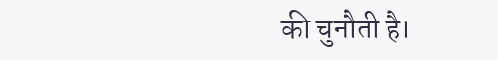की चुनौती है।